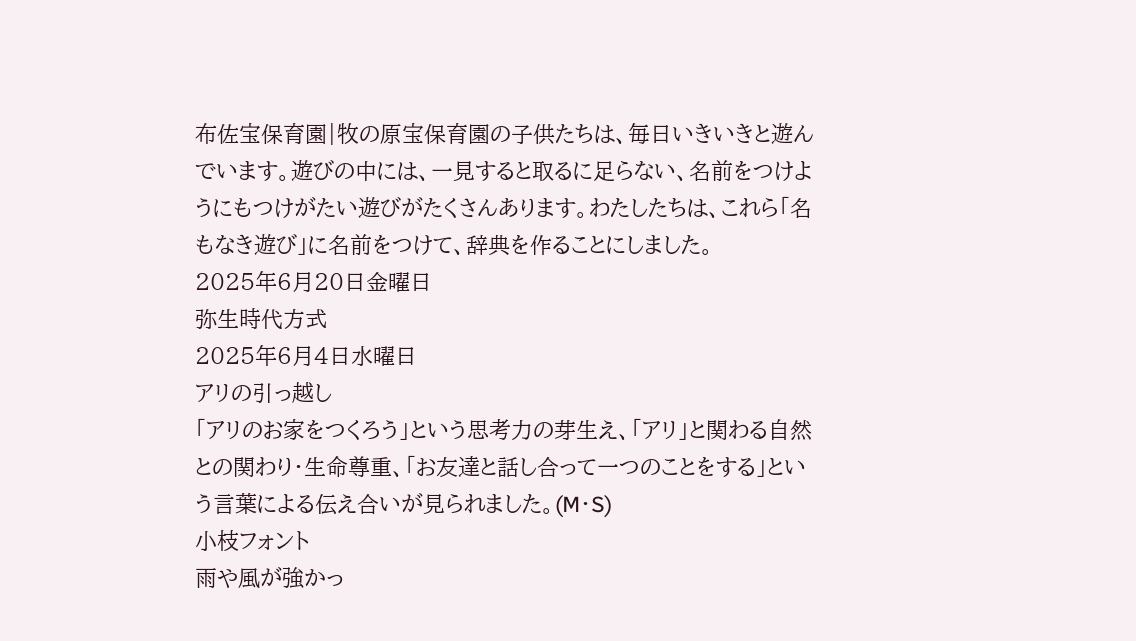布佐宝保育園|牧の原宝保育園の子供たちは、毎日いきいきと遊んでいます。遊びの中には、一見すると取るに足らない、名前をつけようにもつけがたい遊びがたくさんあります。わたしたちは、これら「名もなき遊び」に名前をつけて、辞典を作ることにしました。
2025年6月20日金曜日
弥生時代方式
2025年6月4日水曜日
アリの引っ越し
「アリのお家をつくろう」という思考力の芽生え、「アリ」と関わる自然との関わり・生命尊重、「お友達と話し合って一つのことをする」という言葉による伝え合いが見られました。(M・S)
小枝フォント
雨や風が強かっ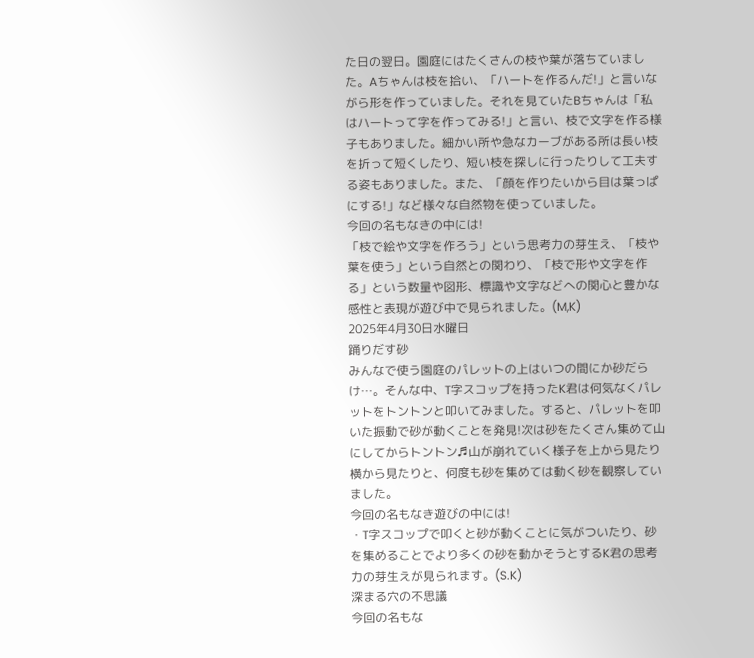た日の翌日。園庭にはたくさんの枝や葉が落ちていました。Aちゃんは枝を拾い、「ハートを作るんだ!」と言いながら形を作っていました。それを見ていたBちゃんは「私はハートって字を作ってみる!」と言い、枝で文字を作る様子もありました。細かい所や急なカーブがある所は長い枝を折って短くしたり、短い枝を探しに行ったりして工夫する姿もありました。また、「顔を作りたいから目は葉っぱにする!」など様々な自然物を使っていました。
今回の名もなきの中には!
「枝で絵や文字を作ろう」という思考力の芽生え、「枝や葉を使う」という自然との関わり、「枝で形や文字を作る」という数量や図形、標識や文字などへの関心と豊かな感性と表現が遊び中で見られました。(M,K)
2025年4月30日水曜日
踊りだす砂
みんなで使う園庭のパレットの上はいつの間にか砂だらけ…。そんな中、T字スコップを持ったK君は何気なくパレットをトントンと叩いてみました。すると、パレットを叩いた振動で砂が動くことを発見!次は砂をたくさん集めて山にしてからトントン♬山が崩れていく様子を上から見たり横から見たりと、何度も砂を集めては動く砂を観察していました。
今回の名もなき遊びの中には!
・T字スコップで叩くと砂が動くことに気がついたり、砂を集めることでより多くの砂を動かそうとするK君の思考力の芽生えが見られます。(S.K)
深まる穴の不思議
今回の名もな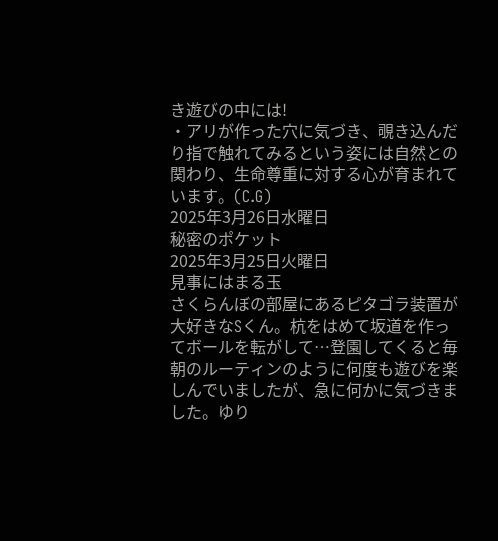き遊びの中には!
・アリが作った穴に気づき、覗き込んだり指で触れてみるという姿には自然との関わり、生命尊重に対する心が育まれています。(C.G)
2025年3月26日水曜日
秘密のポケット
2025年3月25日火曜日
見事にはまる玉
さくらんぼの部屋にあるピタゴラ装置が大好きなSくん。杭をはめて坂道を作ってボールを転がして…登園してくると毎朝のルーティンのように何度も遊びを楽しんでいましたが、急に何かに気づきました。ゆり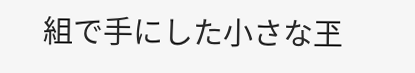組で手にした小さな玊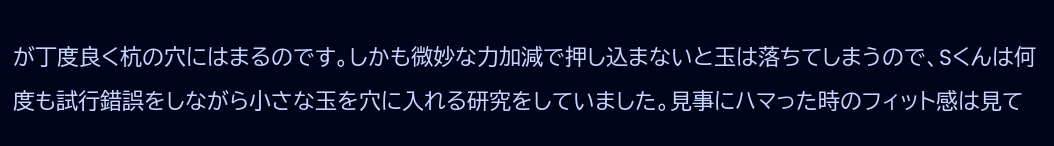が丁度良く杭の穴にはまるのです。しかも微妙な力加減で押し込まないと玉は落ちてしまうので、Sくんは何度も試行錯誤をしながら小さな玉を穴に入れる研究をしていました。見事にハマった時のフィット感は見て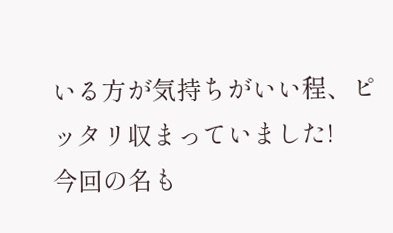いる方が気持ちがいい程、ピッタリ収まっていました!
今回の名も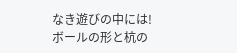なき遊びの中には!
ボールの形と杭の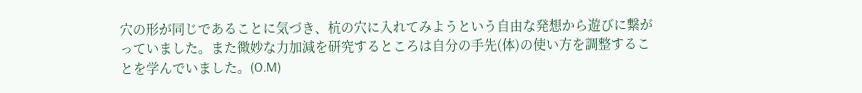穴の形が同じであることに気づき、杭の穴に入れてみようという自由な発想から遊びに繋がっていました。また微妙な力加減を研究するところは自分の手先(体)の使い方を調整することを学んでいました。(O.M)